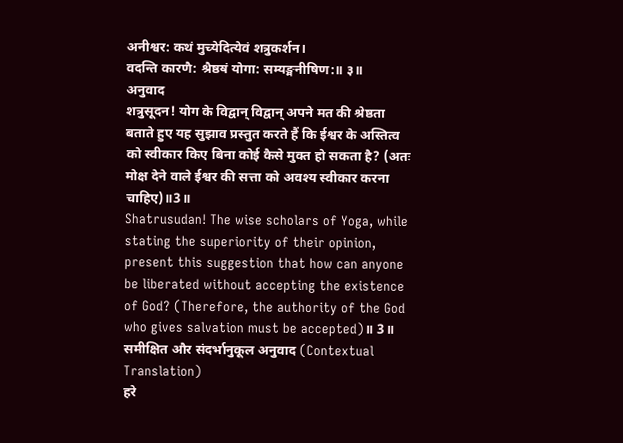अनीश्वर: कथं मुच्येदित्येवं शत्रुकर्शन।
वदन्ति कारणै: श्रैष्ठॺं योगा: सम्यङ्मनीषिण:॥ ३॥
अनुवाद
शत्रुसूदन! योग के विद्वान् विद्वान् अपने मत की श्रेष्ठता बताते हुए यह सुझाव प्रस्तुत करते हैं कि ईश्वर के अस्तित्व को स्वीकार किए बिना कोई कैसे मुक्त हो सकता है? (अतः मोक्ष देने वाले ईश्वर की सत्ता को अवश्य स्वीकार करना चाहिए)॥3॥
Shatrusudan! The wise scholars of Yoga, while stating the superiority of their opinion, present this suggestion that how can anyone be liberated without accepting the existence of God? (Therefore, the authority of the God who gives salvation must be accepted)॥ 3॥
समीक्षित और संदर्भानुकूल अनुवाद (Contextual Translation)
हरे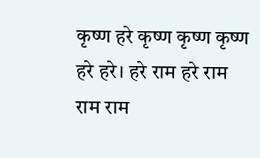कृष्ण हरे कृष्ण कृष्ण कृष्ण हरे हरे। हरे राम हरे राम राम राम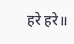हरे हरे॥